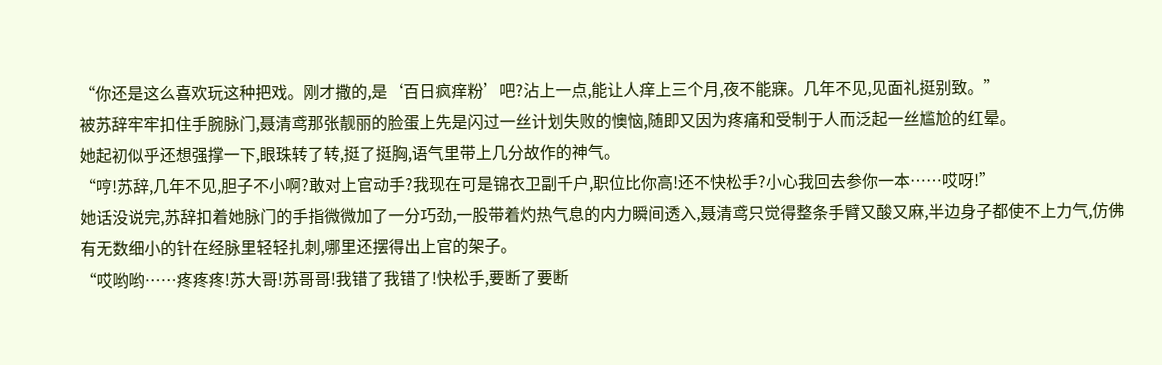“你还是这么喜欢玩这种把戏。刚才撒的,是‘百日疯痒粉’吧?沾上一点,能让人痒上三个月,夜不能寐。几年不见,见面礼挺别致。”
被苏辞牢牢扣住手腕脉门,聂清鸢那张靓丽的脸蛋上先是闪过一丝计划失败的懊恼,随即又因为疼痛和受制于人而泛起一丝尴尬的红晕。
她起初似乎还想强撑一下,眼珠转了转,挺了挺胸,语气里带上几分故作的神气。
“哼!苏辞,几年不见,胆子不小啊?敢对上官动手?我现在可是锦衣卫副千户,职位比你高!还不快松手?小心我回去参你一本……哎呀!”
她话没说完,苏辞扣着她脉门的手指微微加了一分巧劲,一股带着灼热气息的内力瞬间透入,聂清鸢只觉得整条手臂又酸又麻,半边身子都使不上力气,仿佛有无数细小的针在经脉里轻轻扎刺,哪里还摆得出上官的架子。
“哎哟哟……疼疼疼!苏大哥!苏哥哥!我错了我错了!快松手,要断了要断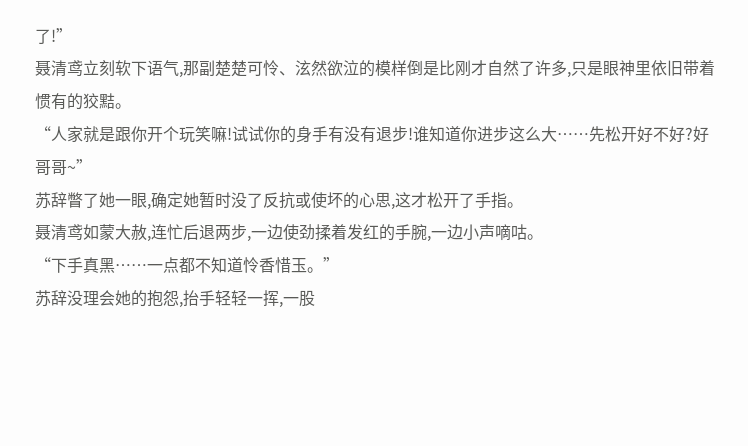了!”
聂清鸢立刻软下语气,那副楚楚可怜、泫然欲泣的模样倒是比刚才自然了许多,只是眼神里依旧带着惯有的狡黠。
“人家就是跟你开个玩笑嘛!试试你的身手有没有退步!谁知道你进步这么大……先松开好不好?好哥哥~”
苏辞瞥了她一眼,确定她暂时没了反抗或使坏的心思,这才松开了手指。
聂清鸢如蒙大赦,连忙后退两步,一边使劲揉着发红的手腕,一边小声嘀咕。
“下手真黑……一点都不知道怜香惜玉。”
苏辞没理会她的抱怨,抬手轻轻一挥,一股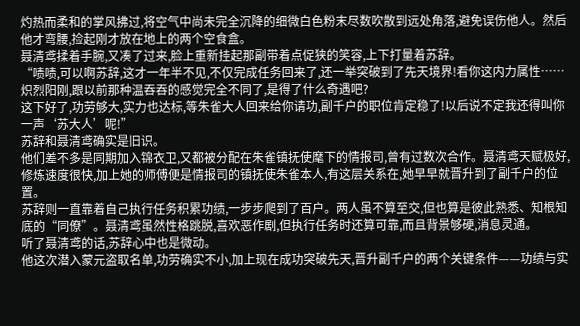灼热而柔和的掌风拂过,将空气中尚未完全沉降的细微白色粉末尽数吹散到远处角落,避免误伤他人。然后他才弯腰,捡起刚才放在地上的两个空食盒。
聂清鸢揉着手腕,又凑了过来,脸上重新挂起那副带着点促狭的笑容,上下打量着苏辞。
“啧啧,可以啊苏辞,这才一年半不见,不仅完成任务回来了,还一举突破到了先天境界!看你这内力属性……炽烈阳刚,跟以前那种温吞吞的感觉完全不同了,是得了什么奇遇吧?
这下好了,功劳够大,实力也达标,等朱雀大人回来给你请功,副千户的职位肯定稳了!以后说不定我还得叫你一声‘苏大人’呢!”
苏辞和聂清鸢确实是旧识。
他们差不多是同期加入锦衣卫,又都被分配在朱雀镇抚使麾下的情报司,曾有过数次合作。聂清鸢天赋极好,修炼速度很快,加上她的师傅便是情报司的镇抚使朱雀本人,有这层关系在,她早早就晋升到了副千户的位置。
苏辞则一直靠着自己执行任务积累功绩,一步步爬到了百户。两人虽不算至交,但也算是彼此熟悉、知根知底的“同僚”。聂清鸢虽然性格跳脱,喜欢恶作剧,但执行任务时还算可靠,而且背景够硬,消息灵通。
听了聂清鸢的话,苏辞心中也是微动。
他这次潜入蒙元盗取名单,功劳确实不小,加上现在成功突破先天,晋升副千户的两个关键条件——功绩与实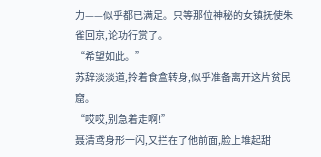力——似乎都已满足。只等那位神秘的女镇抚使朱雀回京,论功行赏了。
“希望如此。”
苏辞淡淡道,拎着食盒转身,似乎准备离开这片贫民窟。
“哎哎,别急着走啊!”
聂清鸢身形一闪,又拦在了他前面,脸上堆起甜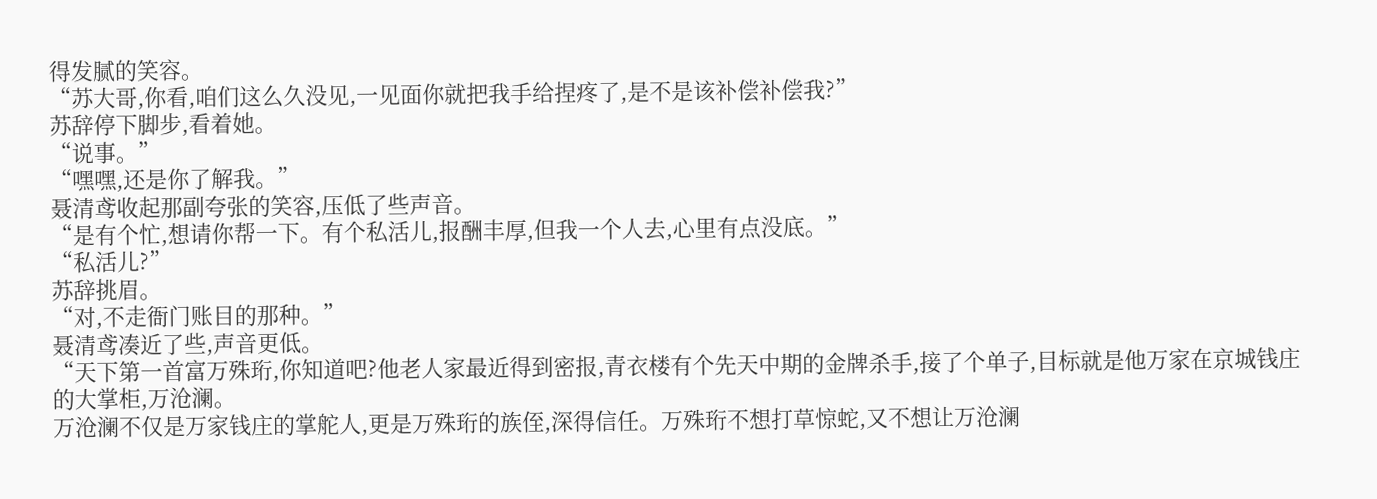得发腻的笑容。
“苏大哥,你看,咱们这么久没见,一见面你就把我手给捏疼了,是不是该补偿补偿我?”
苏辞停下脚步,看着她。
“说事。”
“嘿嘿,还是你了解我。”
聂清鸢收起那副夸张的笑容,压低了些声音。
“是有个忙,想请你帮一下。有个私活儿,报酬丰厚,但我一个人去,心里有点没底。”
“私活儿?”
苏辞挑眉。
“对,不走衙门账目的那种。”
聂清鸢凑近了些,声音更低。
“天下第一首富万殊珩,你知道吧?他老人家最近得到密报,青衣楼有个先天中期的金牌杀手,接了个单子,目标就是他万家在京城钱庄的大掌柜,万沧澜。
万沧澜不仅是万家钱庄的掌舵人,更是万殊珩的族侄,深得信任。万殊珩不想打草惊蛇,又不想让万沧澜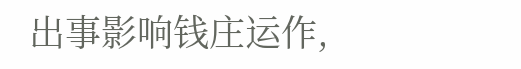出事影响钱庄运作,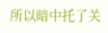所以暗中托了关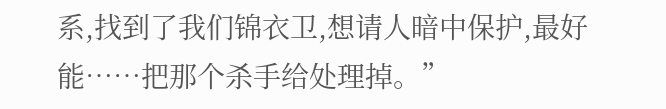系,找到了我们锦衣卫,想请人暗中保护,最好能……把那个杀手给处理掉。”